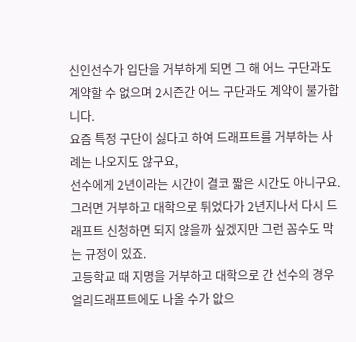신인선수가 입단을 거부하게 되면 그 해 어느 구단과도 계약할 수 없으며 2시즌간 어느 구단과도 계약이 불가합니다.
요즘 특정 구단이 싫다고 하여 드래프트를 거부하는 사례는 나오지도 않구요,
선수에게 2년이라는 시간이 결코 짧은 시간도 아니구요.
그러면 거부하고 대학으로 튀었다가 2년지나서 다시 드래프트 신청하면 되지 않을까 싶겠지만 그런 꼼수도 막는 규정이 있죠.
고등학교 때 지명을 거부하고 대학으로 간 선수의 경우 얼리드래프트에도 나올 수가 앖으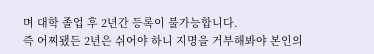며 대학 졸업 후 2년간 등록이 불가능합니다.
즉 어찌됐든 2년은 쉬어야 하니 지명을 거부해봐야 본인의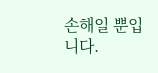손해일 뿐입니다.